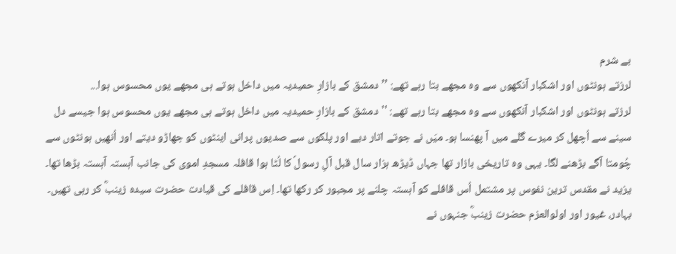بے شرم
لرزتے ہونٹوں اور اشکبار آنکھوں سے وہ مجھے بتا رہے تھے: ’’دمشق کے بازارِ حمیدیہ میں داخل ہوتے ہی مجھے یوں محسوس ہوا...
لرزتے ہونٹوں اور اشکبار آنکھوں سے وہ مجھے بتا رہے تھے: ''دمشق کے بازارِ حمیدیہ میں داخل ہوتے ہی مجھے یوں محسوس ہوا جیسے دل سینے سے اُچھل کر میرے گلے میں آ پھنسا ہو۔ میَں نے جوتے اتار دیے اور پلکوں سے صدیوں پرانی اینٹوں کو جھاڑو دیتے اور اُنھیں ہونٹوں سے چُومتا آگے بڑھنے لگا۔ یہی وہ تاریخی بازار تھا جہاں ڈیڑھ ہزار سال قبل آلِ رسولؐ کا لُٹا ہوا قافلہ مسجدِ اموی کی جانب آہستہ آہستہ بڑھا تھا۔ یزید نے مقدس ترین نفوس پر مشتمل اُس قافلے کو آہستہ چلنے پر مجبور کر رکھا تھا۔ اِس قافلے کی قیادت حضرت سیدہ زینبؓ کر رہی تھیں۔
بہادر، غیور اور اولوالعزم حضرت زینبؓ جنہوں نے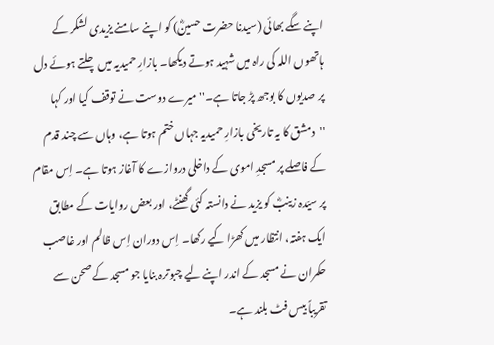اپنے سگے بھائی (سیدنا حضرت حسینؓ) کو اپنے سامنے یزیدی لشکر کے ہاتھوں اللہ کی راہ میں شہید ہوتے دیکھا۔ بازارِ حمیدیہ میں چلتے ہوئے دل پر صدیوں کا بوجھ پڑ جاتا ہے۔'' میرے دوست نے توقف کیا اور کہا ''دمشق کا یہ تاریخی بازارِ حمیدیہ جہاں ختم ہوتا ہے، وہاں سے چند قدم کے فاصلے پر مسجدِ اموی کے داخلی دروازے کا آغاز ہوتا ہے۔ اِس مقام پر سیّدہ زینبؓ کو یزید نے دانستہ کئی گھنٹے، اور بعض روایات کے مطابق ایک ہفتہ، انتظار میں کھڑا کیے رکھا۔ اِس دوران اِس ظالم اور غاصب حکمران نے مسجد کے اندر اپنے لیے چبوترہ بنایا جو مسجد کے صحن سے تقریباً بیس فٹ بلند ہے۔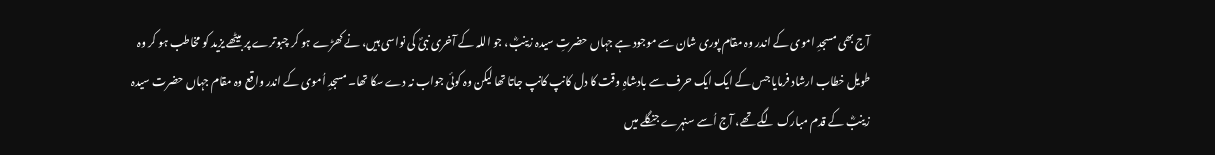آج بھی مسجدِ اموی کے اندر وہ مقام پوری شان سے موجود ہے جہاں حضرتِ سیدہ زینبؓ، جو اللہ کے آخری نبیؐ کی نواسی ہیں، نے کھڑے ہو کر چبوترے پر بیٹھے یزید کو مخاطب ہو کر وہ طویل خطاب ارشاد فرمایا جس کے ایک ایک حرف سے بادشاہِ وقت کا دل کانپ کانپ جاتا تھا لیکن وہ کوئی جواب نہ دے سکا تھا۔ مسجدِ اُموی کے اندر واقع وہ مقام جہاں حضرت سیدہ زینبؓ کے قدم مبارک لگے تھے، آج اُسے سنہرے جنگلے میں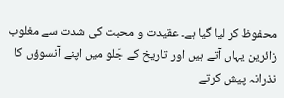محفوظ کر لیا گیا ہے۔ عقیدت و محبت کی شدت سے مغلوب زائرین یہاں آتے ہیں اور تاریخ کے جَلو میں اپنے آنسوؤں کا نذرانہ پیش کرتے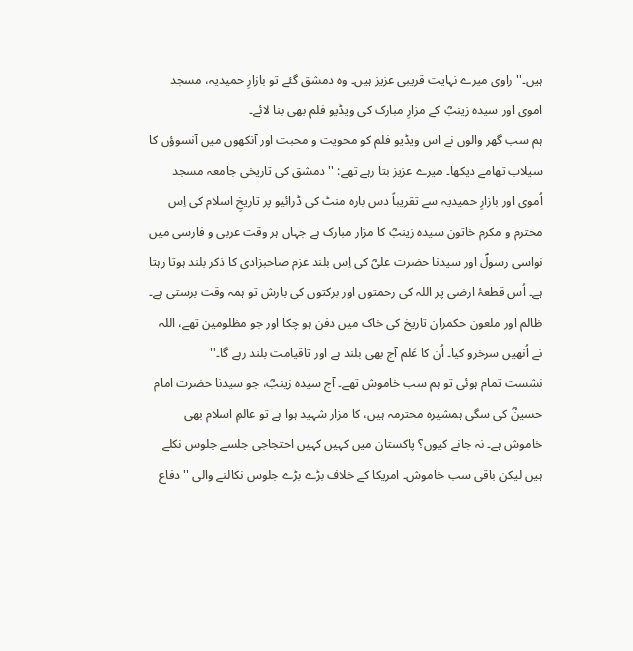ہیں۔'' راوی میرے نہایت قریبی عزیز ہیں۔ وہ دمشق گئے تو بازارِ حمیدیہ، مسجد اموی اور سیدہ زینبؓ کے مزارِ مبارک کی ویڈیو فلم بھی بنا لائے۔
ہم سب گھر والوں نے اس ویڈیو فلم کو محویت و محبت اور آنکھوں میں آنسوؤں کا سیلاب تھامے دیکھا۔ میرے عزیز بتا رہے تھے: ''دمشق کی تاریخی جامعہ مسجد اُموی اور بازارِ حمیدیہ سے تقریباً دس بارہ منٹ کی ڈرائیو پر تاریخِ اسلام کی اِس محترم و مکرم خاتون سیدہ زینبؓ کا مزار مبارک ہے جہاں ہر وقت عربی و فارسی میں نواسی رسولؐ اور سیدنا حضرت علیؓ کی اِس بلند عزم صاحبزادی کا ذکر بلند ہوتا رہتا ہے۔ اُس قطعۂ ارضی پر اللہ کی رحمتوں اور برکتوں کی بارش تو ہمہ وقت برستی ہے۔ ظالم اور ملعون حکمران تاریخ کی خاک میں دفن ہو چکا اور جو مظلومین تھے، اللہ نے اُنھیں سرخرو کیا۔ اُن کا عَلم آج بھی بلند ہے اور تاقیامت بلند رہے گا۔''
نشست تمام ہوئی تو ہم سب خاموش تھے۔ آج سیدہ زینبؓ، جو سیدنا حضرت امام حسینؓ کی سگی ہمشیرہ محترمہ ہیں، کا مزار شہید ہوا ہے تو عالمِ اسلام بھی خاموش ہے۔ نہ جانے کیوں؟ پاکستان میں کہیں کہیں احتجاجی جلسے جلوس نکلے ہیں لیکن باقی سب خاموش۔ امریکا کے خلاف بڑے بڑے جلوس نکالنے والی ''دفاع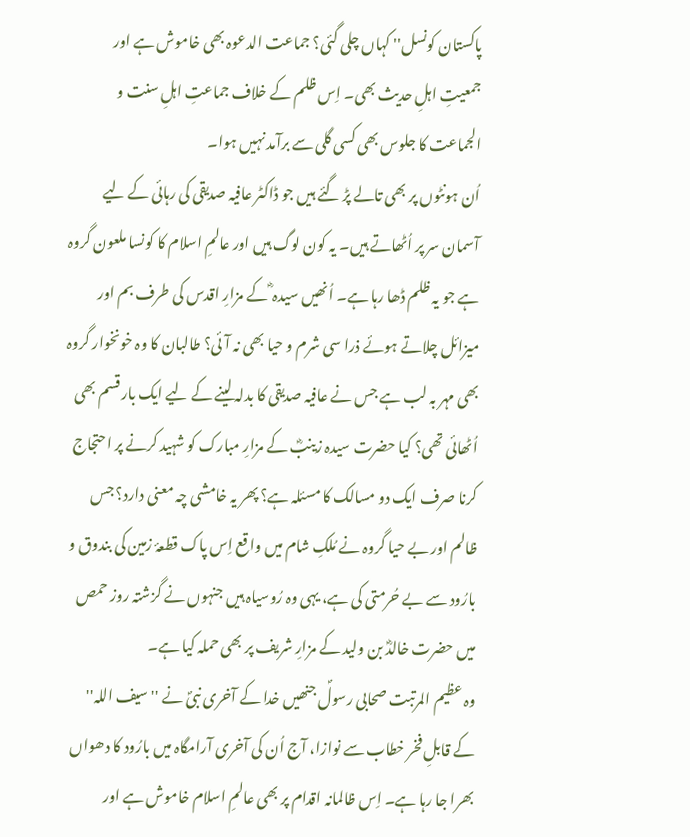پاکستان کونسل'' کہاں چلی گئی؟ جماعت الدعوہ بھی خاموش ہے اور جمعیتِ اہلِ حدیث بھی۔ اِس ظلم کے خلاف جماعتِ اہلِ سنت و الجماعت کا جلوس بھی کسی گلی سے برآمد نہیں ہوا۔
اُن ہونٹوں پر بھی تالے پڑ گئے ہیں جو ڈاکٹر عافیہ صدیقی کی رہائی کے لیے آسمان سر پر اُٹھاتے ہیں۔ یہ کون لوگ ہیں اور عالمِ اسلام کا کونسا ملعون گروہ ہے جو یہ ظلم ڈھا رہا ہے۔ اُنھیں سیدہ ؓ کے مزارِ اقدس کی طرف بم اور میزائل چلاتے ہوئے ذرا سی شرم و حیا بھی نہ آئی؟ طالبان کا وہ خونخوار گروہ بھی مہر بہ لب ہے جس نے عافیہ صدیقی کا بدلہ لینے کے لیے ایک بار قسم بھی اُٹھائی تھی؟ کیا حضرت سیدہ زینبؓ کے مزارِ مبارک کو شہید کرنے پر احتجاج کرنا صرف ایک دو مسالک کا مسئلہ ہے؟ پھر یہ خامشی چہ معنی دارد؟ جس ظالم اور بے حیا گروہ نے مُلکِ شام میں واقع اِس پاک قطعۂ زمین کی بندوق و بارُود سے بے حُرمتی کی ہے، یہی وہ رُوسیاہ ہیں جنہوں نے گزشتہ روز حمص میں حضرت خالدؓ بن ولید کے مزارِ شریف پر بھی حملہ کیا ہے۔
وہ عظیم المرتبت صحابی رسولؐ جنھیں خدا کے آخری نبیؐ نے ''سیف اللہ'' کے قابلِ فخر خطاب سے نوازا، آج اُن کی آخری آرامگاہ میں بارُود کا دھواں بھرا جا رہا ہے۔ اِس ظالمانہ اقدام پر بھی عالمِ اسلام خاموش ہے اور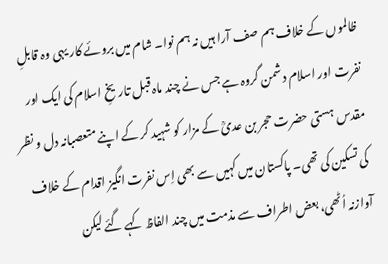ظالموں کے خلاف ہم صف آرا ہیں نہ ہم نوا۔ شام میں بروئے کار یہی وہ قابلِ نفرت اور اسلام دشمن گروہ ہے جس نے چند ماہ قبل تاریخِ اسلام کی ایک اور مقدس ہستی حضرت حجر بن عدیؒ کے مزار کو شہید کر کے اپنے متعصبانہ دل و نظر کی تسکین کی تھی۔ پاکستان میں کہیں سے بھی اِس نفرت انگیز اقدام کے خلاف آوازنہ اُٹھی، بعض اطراف سے مذمت میں چند الفاظ کہے گئے لیکن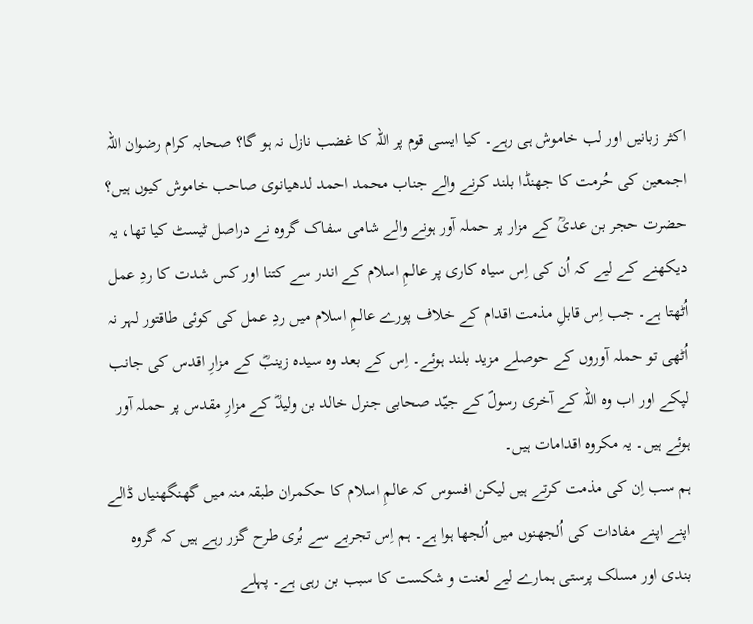اکثر زبانیں اور لب خاموش ہی رہے۔ کیا ایسی قوم پر اللہ کا غضب نازل نہ ہو گا؟ صحابہ کرام رضوان اللہ اجمعین کی حُرمت کا جھنڈا بلند کرنے والے جناب محمد احمد لدھیانوی صاحب خاموش کیوں ہیں؟
حضرت حجر بن عدیؒ کے مزار پر حملہ آور ہونے والے شامی سفاک گروہ نے دراصل ٹیسٹ کیا تھا، یہ دیکھنے کے لیے کہ اُن کی اِس سیاہ کاری پر عالمِ اسلام کے اندر سے کتنا اور کس شدت کا ردِ عمل اُٹھتا ہے۔ جب اِس قابلِ مذمت اقدام کے خلاف پورے عالمِ اسلام میں ردِ عمل کی کوئی طاقتور لہر نہ اُٹھی تو حملہ آوروں کے حوصلے مزید بلند ہوئے۔ اِس کے بعد وہ سیدہ زینبؓ کے مزارِ اقدس کی جانب لپکے اور اب وہ اللہ کے آخری رسولؐ کے جیّد صحابی جنرل خالد بن ولیدؓ کے مزارِ مقدس پر حملہ آور ہوئے ہیں۔ یہ مکروہ اقدامات ہیں۔
ہم سب اِن کی مذمت کرتے ہیں لیکن افسوس کہ عالمِ اسلام کا حکمران طبقہ منہ میں گھنگھنیاں ڈالے اپنے اپنے مفادات کی اُلجھنوں میں اُلجھا ہوا ہے۔ ہم اِس تجربے سے بُری طرح گزر رہے ہیں کہ گروہ بندی اور مسلک پرستی ہمارے لیے لعنت و شکست کا سبب بن رہی ہے۔ پہلے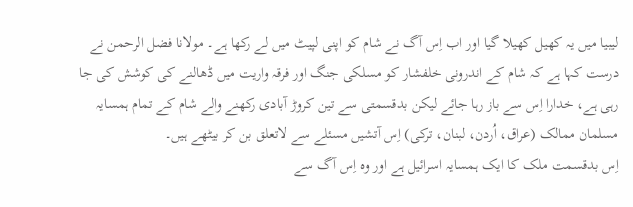لیبیا میں یہ کھیل کھیلا گیا اور اب اِس آگ نے شام کو اپنی لپیٹ میں لے رکھا ہے۔ مولانا فضل الرحمن نے درست کہا ہے کہ شام کے اندرونی خلفشار کو مسلکی جنگ اور فرقہ واریت میں ڈھالنے کی کوشش کی جا رہی ہے، خدارا اِس سے باز رہا جائے لیکن بدقسمتی سے تین کروڑ آبادی رکھنے والے شام کے تمام ہمسایہ مسلمان ممالک (عراق، اُردن، لبنان، ترکی) اِس آتشیں مسئلے سے لاتعلق بن کر بیٹھے ہیں۔
اِس بدقسمت ملک کا ایک ہمسایہ اسرائیل ہے اور وہ اِس آگ سے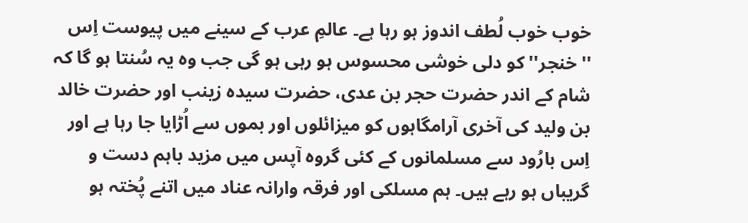خوب خوب لُطف اندوز ہو رہا ہے۔ عالمِ عرب کے سینے میں پیوست اِس ''خنجر'' کو دلی خوشی محسوس ہو رہی ہو گی جب وہ یہ سُنتا ہو گا کہ شام کے اندر حضرت حجر بن عدی، حضرت سیدہ زینب اور حضرت خالد بن ولید کی آخری آرامگاہوں کو میزائلوں اور بموں سے اُڑایا جا رہا ہے اور اِس بارُود سے مسلمانوں کے کئی گروہ آپس میں مزید باہم دست و گریباں ہو رہے ہیں۔ ہم مسلکی اور فرقہ وارانہ عناد میں اتنے پُختہ ہو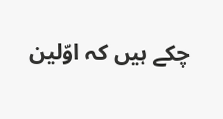چکے ہیں کہ اوّلین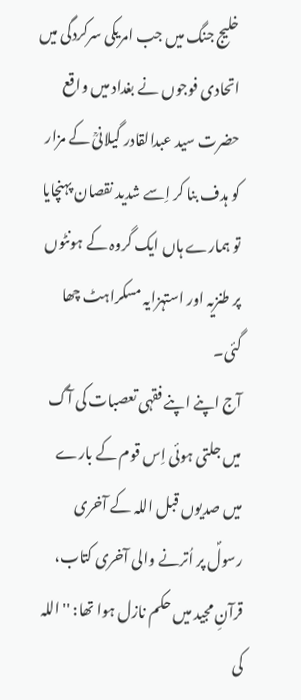خلیج جنگ میں جب امریکی سرکردگی میں اتحادی فوجوں نے بغداد میں واقع حضرت سید عبدالقادر گیلانیؒ کے مزار کو ہدف بنا کر اِسے شدید نقصان پہنچایا تو ہمارے ہاں ایک گروہ کے ہونٹوں پر طنزیہ اور استہزایہ مسکراہٹ چھا گئی۔
آج اپنے اپنے فقہی تعصبات کی آگ میں جلتی ہوئی اِس قوم کے بارے میں صدیوں قبل اللہ کے آخری رسولؐ پر اُترنے والی آخری کتاب، قرآنِ مجید میں حکم نازل ہوا تھا: ''اللہ کی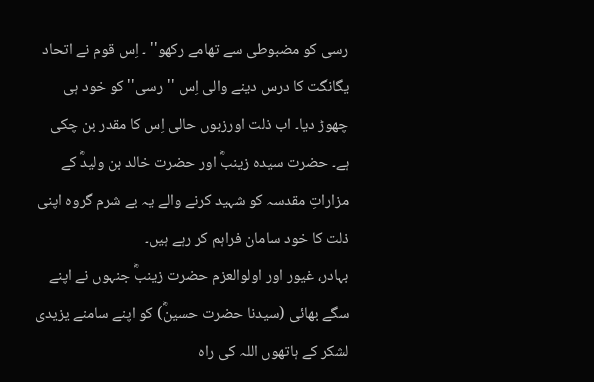رسی کو مضبوطی سے تھامے رکھو'' ۔ اِس قوم نے اتحاد یگانگت کا درس دینے والی اِس ''رسی'' کو خود ہی چھوڑ دیا۔ اب ذلت اورزبوں حالی اِس کا مقدر بن چکی ہے۔ حضرت سیدہ زینبؓ اور حضرت خالد بن ولیدؓ کے مزاراتِ مقدسہ کو شہید کرنے والے یہ بے شرم گروہ اپنی ذلت کا خود سامان فراہم کر رہے ہیں۔
بہادر، غیور اور اولوالعزم حضرت زینبؓ جنہوں نے اپنے سگے بھائی (سیدنا حضرت حسینؓ) کو اپنے سامنے یزیدی لشکر کے ہاتھوں اللہ کی راہ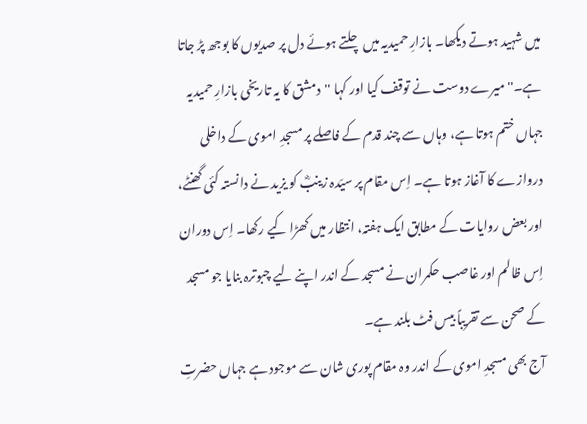میں شہید ہوتے دیکھا۔ بازارِ حمیدیہ میں چلتے ہوئے دل پر صدیوں کا بوجھ پڑ جاتا ہے۔'' میرے دوست نے توقف کیا اور کہا ''دمشق کا یہ تاریخی بازارِ حمیدیہ جہاں ختم ہوتا ہے، وہاں سے چند قدم کے فاصلے پر مسجدِ اموی کے داخلی دروازے کا آغاز ہوتا ہے۔ اِس مقام پر سیّدہ زینبؓ کو یزید نے دانستہ کئی گھنٹے، اور بعض روایات کے مطابق ایک ہفتہ، انتظار میں کھڑا کیے رکھا۔ اِس دوران اِس ظالم اور غاصب حکمران نے مسجد کے اندر اپنے لیے چبوترہ بنایا جو مسجد کے صحن سے تقریباً بیس فٹ بلند ہے۔
آج بھی مسجدِ اموی کے اندر وہ مقام پوری شان سے موجود ہے جہاں حضرتِ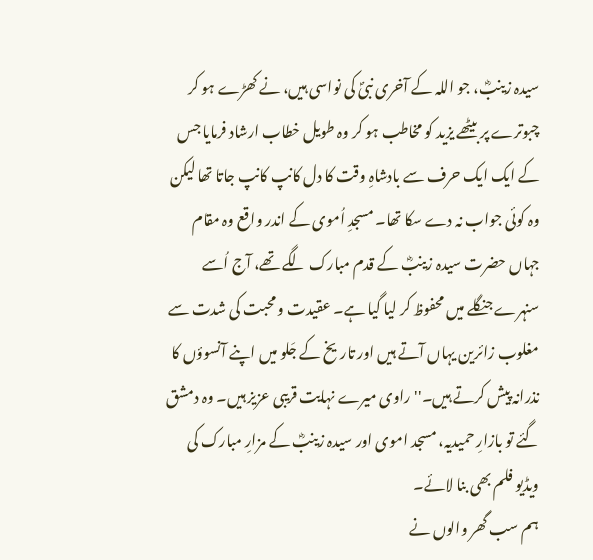سیدہ زینبؓ، جو اللہ کے آخری نبیؐ کی نواسی ہیں، نے کھڑے ہو کر چبوترے پر بیٹھے یزید کو مخاطب ہو کر وہ طویل خطاب ارشاد فرمایا جس کے ایک ایک حرف سے بادشاہِ وقت کا دل کانپ کانپ جاتا تھا لیکن وہ کوئی جواب نہ دے سکا تھا۔ مسجدِ اُموی کے اندر واقع وہ مقام جہاں حضرت سیدہ زینبؓ کے قدم مبارک لگے تھے، آج اُسے سنہرے جنگلے میں محفوظ کر لیا گیا ہے۔ عقیدت و محبت کی شدت سے مغلوب زائرین یہاں آتے ہیں اور تاریخ کے جَلو میں اپنے آنسوؤں کا نذرانہ پیش کرتے ہیں۔'' راوی میرے نہایت قریبی عزیز ہیں۔ وہ دمشق گئے تو بازارِ حمیدیہ، مسجد اموی اور سیدہ زینبؓ کے مزارِ مبارک کی ویڈیو فلم بھی بنا لائے۔
ہم سب گھر والوں نے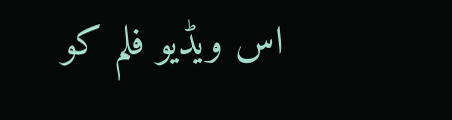اس ویڈیو فلم کو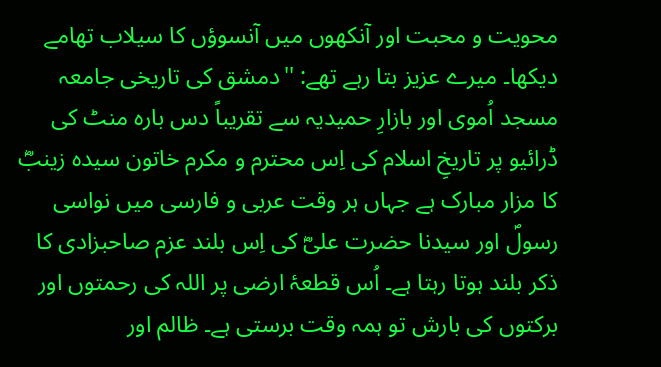محویت و محبت اور آنکھوں میں آنسوؤں کا سیلاب تھامے دیکھا۔ میرے عزیز بتا رہے تھے: ''دمشق کی تاریخی جامعہ مسجد اُموی اور بازارِ حمیدیہ سے تقریباً دس بارہ منٹ کی ڈرائیو پر تاریخِ اسلام کی اِس محترم و مکرم خاتون سیدہ زینبؓ کا مزار مبارک ہے جہاں ہر وقت عربی و فارسی میں نواسی رسولؐ اور سیدنا حضرت علیؓ کی اِس بلند عزم صاحبزادی کا ذکر بلند ہوتا رہتا ہے۔ اُس قطعۂ ارضی پر اللہ کی رحمتوں اور برکتوں کی بارش تو ہمہ وقت برستی ہے۔ ظالم اور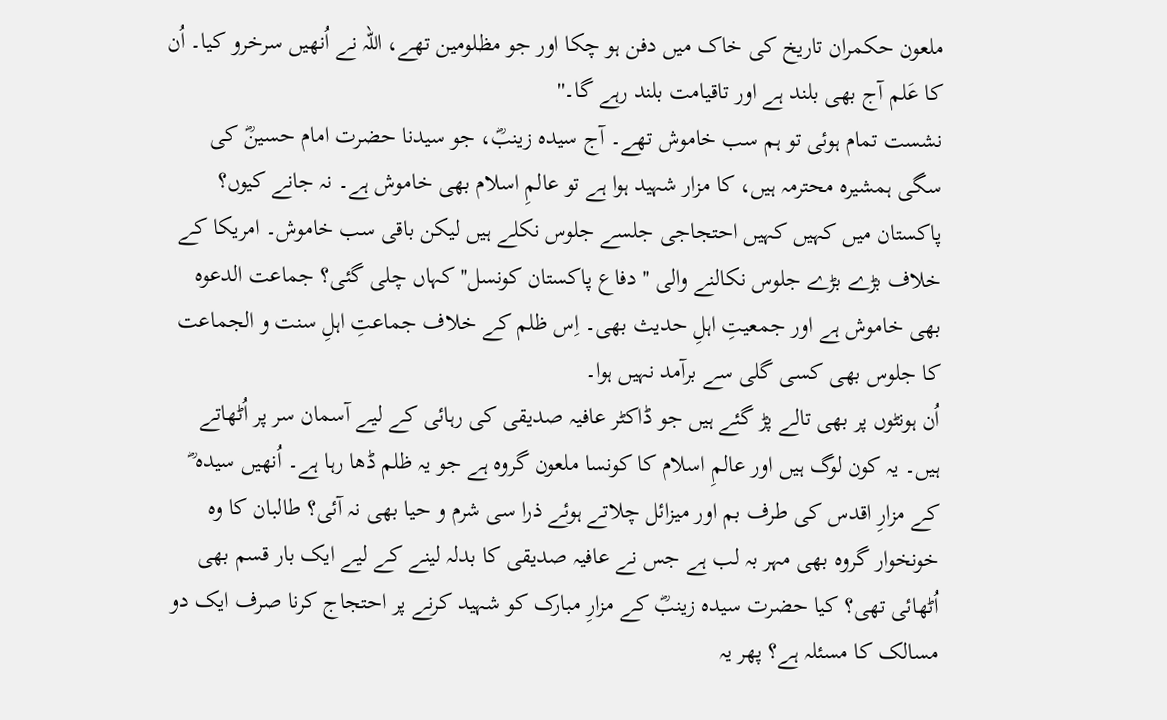ملعون حکمران تاریخ کی خاک میں دفن ہو چکا اور جو مظلومین تھے، اللہ نے اُنھیں سرخرو کیا۔ اُن کا عَلم آج بھی بلند ہے اور تاقیامت بلند رہے گا۔''
نشست تمام ہوئی تو ہم سب خاموش تھے۔ آج سیدہ زینبؓ، جو سیدنا حضرت امام حسینؓ کی سگی ہمشیرہ محترمہ ہیں، کا مزار شہید ہوا ہے تو عالمِ اسلام بھی خاموش ہے۔ نہ جانے کیوں؟ پاکستان میں کہیں کہیں احتجاجی جلسے جلوس نکلے ہیں لیکن باقی سب خاموش۔ امریکا کے خلاف بڑے بڑے جلوس نکالنے والی ''دفاع پاکستان کونسل'' کہاں چلی گئی؟ جماعت الدعوہ بھی خاموش ہے اور جمعیتِ اہلِ حدیث بھی۔ اِس ظلم کے خلاف جماعتِ اہلِ سنت و الجماعت کا جلوس بھی کسی گلی سے برآمد نہیں ہوا۔
اُن ہونٹوں پر بھی تالے پڑ گئے ہیں جو ڈاکٹر عافیہ صدیقی کی رہائی کے لیے آسمان سر پر اُٹھاتے ہیں۔ یہ کون لوگ ہیں اور عالمِ اسلام کا کونسا ملعون گروہ ہے جو یہ ظلم ڈھا رہا ہے۔ اُنھیں سیدہ ؓ کے مزارِ اقدس کی طرف بم اور میزائل چلاتے ہوئے ذرا سی شرم و حیا بھی نہ آئی؟ طالبان کا وہ خونخوار گروہ بھی مہر بہ لب ہے جس نے عافیہ صدیقی کا بدلہ لینے کے لیے ایک بار قسم بھی اُٹھائی تھی؟ کیا حضرت سیدہ زینبؓ کے مزارِ مبارک کو شہید کرنے پر احتجاج کرنا صرف ایک دو مسالک کا مسئلہ ہے؟ پھر یہ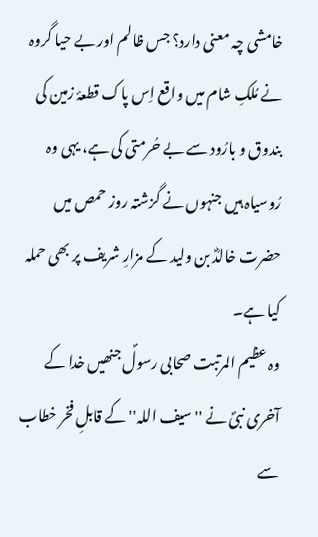خامشی چہ معنی دارد؟ جس ظالم اور بے حیا گروہ نے مُلکِ شام میں واقع اِس پاک قطعۂ زمین کی بندوق و بارُود سے بے حُرمتی کی ہے، یہی وہ رُوسیاہ ہیں جنہوں نے گزشتہ روز حمص میں حضرت خالدؓ بن ولید کے مزارِ شریف پر بھی حملہ کیا ہے۔
وہ عظیم المرتبت صحابی رسولؐ جنھیں خدا کے آخری نبیؐ نے ''سیف اللہ'' کے قابلِ فخر خطاب سے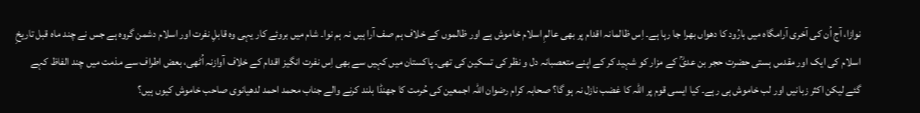نوازا، آج اُن کی آخری آرامگاہ میں بارُود کا دھواں بھرا جا رہا ہے۔ اِس ظالمانہ اقدام پر بھی عالمِ اسلام خاموش ہے اور ظالموں کے خلاف ہم صف آرا ہیں نہ ہم نوا۔ شام میں بروئے کار یہی وہ قابلِ نفرت اور اسلام دشمن گروہ ہے جس نے چند ماہ قبل تاریخِ اسلام کی ایک اور مقدس ہستی حضرت حجر بن عدیؒ کے مزار کو شہید کر کے اپنے متعصبانہ دل و نظر کی تسکین کی تھی۔ پاکستان میں کہیں سے بھی اِس نفرت انگیز اقدام کے خلاف آوازنہ اُٹھی، بعض اطراف سے مذمت میں چند الفاظ کہے گئے لیکن اکثر زبانیں اور لب خاموش ہی رہے۔ کیا ایسی قوم پر اللہ کا غضب نازل نہ ہو گا؟ صحابہ کرام رضوان اللہ اجمعین کی حُرمت کا جھنڈا بلند کرنے والے جناب محمد احمد لدھیانوی صاحب خاموش کیوں ہیں؟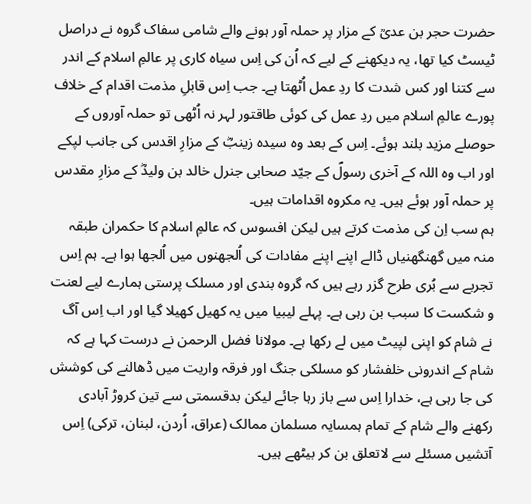حضرت حجر بن عدیؒ کے مزار پر حملہ آور ہونے والے شامی سفاک گروہ نے دراصل ٹیسٹ کیا تھا، یہ دیکھنے کے لیے کہ اُن کی اِس سیاہ کاری پر عالمِ اسلام کے اندر سے کتنا اور کس شدت کا ردِ عمل اُٹھتا ہے۔ جب اِس قابلِ مذمت اقدام کے خلاف پورے عالمِ اسلام میں ردِ عمل کی کوئی طاقتور لہر نہ اُٹھی تو حملہ آوروں کے حوصلے مزید بلند ہوئے۔ اِس کے بعد وہ سیدہ زینبؓ کے مزارِ اقدس کی جانب لپکے اور اب وہ اللہ کے آخری رسولؐ کے جیّد صحابی جنرل خالد بن ولیدؓ کے مزارِ مقدس پر حملہ آور ہوئے ہیں۔ یہ مکروہ اقدامات ہیں۔
ہم سب اِن کی مذمت کرتے ہیں لیکن افسوس کہ عالمِ اسلام کا حکمران طبقہ منہ میں گھنگھنیاں ڈالے اپنے اپنے مفادات کی اُلجھنوں میں اُلجھا ہوا ہے۔ ہم اِس تجربے سے بُری طرح گزر رہے ہیں کہ گروہ بندی اور مسلک پرستی ہمارے لیے لعنت و شکست کا سبب بن رہی ہے۔ پہلے لیبیا میں یہ کھیل کھیلا گیا اور اب اِس آگ نے شام کو اپنی لپیٹ میں لے رکھا ہے۔ مولانا فضل الرحمن نے درست کہا ہے کہ شام کے اندرونی خلفشار کو مسلکی جنگ اور فرقہ واریت میں ڈھالنے کی کوشش کی جا رہی ہے، خدارا اِس سے باز رہا جائے لیکن بدقسمتی سے تین کروڑ آبادی رکھنے والے شام کے تمام ہمسایہ مسلمان ممالک (عراق، اُردن، لبنان، ترکی) اِس آتشیں مسئلے سے لاتعلق بن کر بیٹھے ہیں۔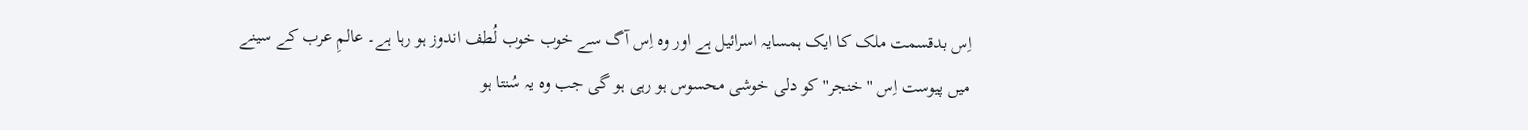اِس بدقسمت ملک کا ایک ہمسایہ اسرائیل ہے اور وہ اِس آگ سے خوب خوب لُطف اندوز ہو رہا ہے۔ عالمِ عرب کے سینے میں پیوست اِس ''خنجر'' کو دلی خوشی محسوس ہو رہی ہو گی جب وہ یہ سُنتا ہو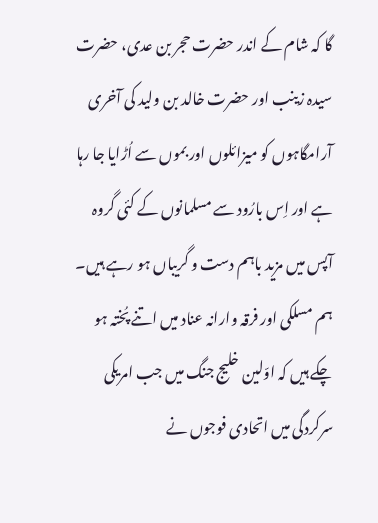گا کہ شام کے اندر حضرت حجر بن عدی، حضرت سیدہ زینب اور حضرت خالد بن ولید کی آخری آرامگاہوں کو میزائلوں اور بموں سے اُڑایا جا رہا ہے اور اِس بارُود سے مسلمانوں کے کئی گروہ آپس میں مزید باہم دست و گریباں ہو رہے ہیں۔ ہم مسلکی اور فرقہ وارانہ عناد میں اتنے پُختہ ہو چکے ہیں کہ اوّلین خلیج جنگ میں جب امریکی سرکردگی میں اتحادی فوجوں نے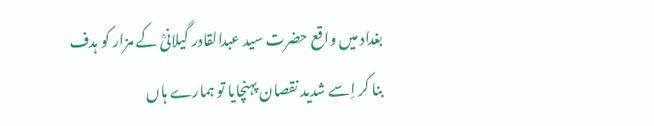بغداد میں واقع حضرت سید عبدالقادر گیلانیؒ کے مزار کو ہدف بنا کر اِسے شدید نقصان پہنچایا تو ہمارے ہاں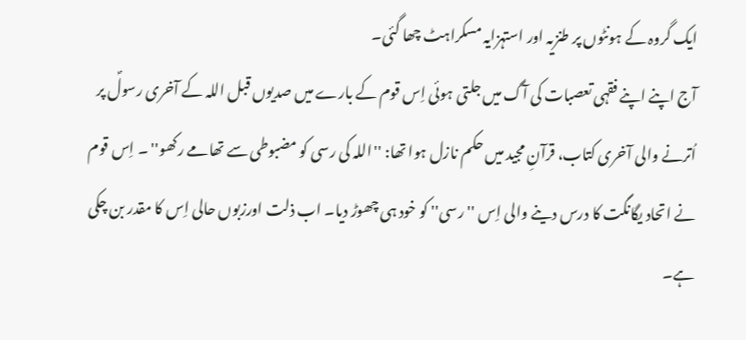ایک گروہ کے ہونٹوں پر طنزیہ اور استہزایہ مسکراہٹ چھا گئی۔
آج اپنے اپنے فقہی تعصبات کی آگ میں جلتی ہوئی اِس قوم کے بارے میں صدیوں قبل اللہ کے آخری رسولؐ پر اُترنے والی آخری کتاب، قرآنِ مجید میں حکم نازل ہوا تھا: ''اللہ کی رسی کو مضبوطی سے تھامے رکھو'' ۔ اِس قوم نے اتحاد یگانگت کا درس دینے والی اِس ''رسی'' کو خود ہی چھوڑ دیا۔ اب ذلت اورزبوں حالی اِس کا مقدر بن چکی ہے۔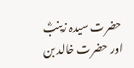حضرت سیدہ زینبؓ اور حضرت خالد بن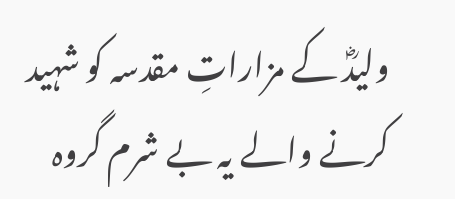ولیدؓ کے مزاراتِ مقدسہ کو شہید کرنے والے یہ بے شرم گروہ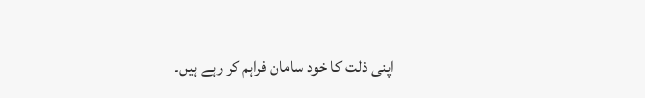اپنی ذلت کا خود سامان فراہم کر رہے ہیں۔